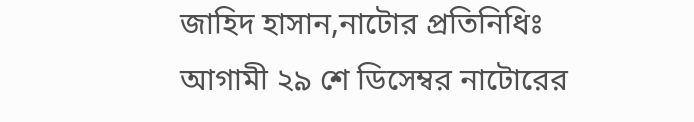জাহিদ হাসান,নাটোর প্রতিনিধিঃ
আগামী ২৯ শে ডিসেম্বর নাটোরের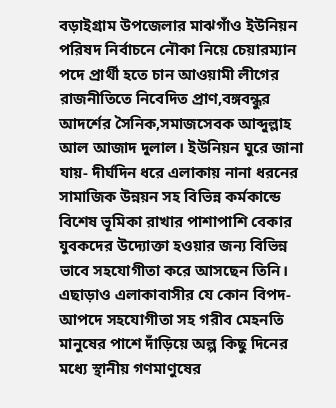বড়াইগ্রাম উপজেলার মাঝগাঁও ইউনিয়ন পরিষদ নির্বাচনে নৌকা নিয়ে চেয়ারম্যান পদে প্রার্থী হতে চান আওয়ামী লীগের রাজনীতিতে নিবেদিত প্রাণ,বঙ্গবন্ধুর আদর্শের সৈনিক,সমাজসেবক আব্দুল্লাহ আল আজাদ দুলাল। ইউনিয়ন ঘুরে জানা যায়- দীর্ঘদিন ধরে এলাকায় নানা ধরনের সামাজিক উন্নয়ন সহ বিভিন্ন কর্মকান্ডে বিশেষ ভূমিকা রাখার পাশাপাশি বেকার যুবকদের উদ্যোক্তা হওয়ার জন্য বিভিন্ন ভাবে সহযোগীতা করে আসছেন তিনি। এছাড়াও এলাকাবাসীর যে কোন বিপদ-আপদে সহযোগীতা সহ গরীব মেহনতি মানুষের পাশে দাঁড়িয়ে অল্প কিছু দিনের মধ্যে স্থানীয় গণমাণুষের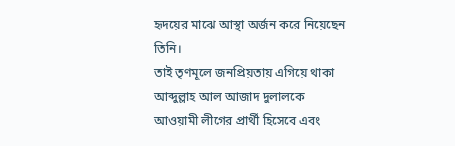হৃদয়ের মাঝে আস্থা অর্জন করে নিয়েছেন তিনি।
তাই তৃণমূলে জনপ্রিয়তায় এগিয়ে থাকা আব্দুল্লাহ আল আজাদ দুলালকে আওয়ামী লীগের প্রার্থী হিসেবে এবং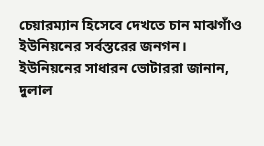চেয়ারম্যান হিসেবে দেখতে চান মাঝগাঁও ইউনিয়নের সর্বস্তরের জনগন।
ইউনিয়নের সাধারন ভোটাররা জানান, দুলাল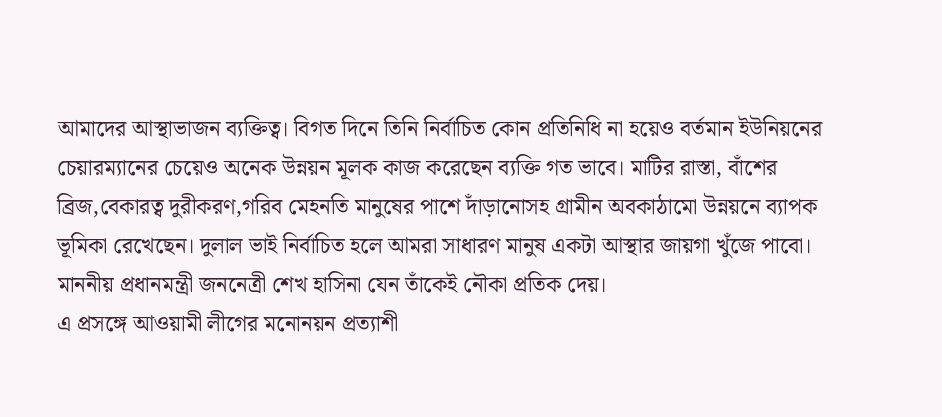আমাদের আস্থাভাজন ব্যক্তিত্ব। বিগত দিনে তিনি নির্বাচিত কোন প্রতিনিধি না হয়েও বর্তমান ইউনিয়নের চেয়ারম্যানের চেয়েও অনেক উন্নয়ন মূলক কাজ করেছেন ব্যক্তি গত ভাবে। মাটির রাস্তা, বাঁশের ব্রিজ,বেকারত্ব দুরীকরণ,গরিব মেহনতি মানুষের পাশে দাঁড়ানোসহ গ্রামীন অবকাঠামো উন্নয়নে ব্যাপক ভূমিকা রেখেছেন। দুলাল ভাই নির্বাচিত হলে আমরা সাধারণ মানুষ একটা আস্থার জায়গা খুঁজে পাবো। মাননীয় প্রধানমন্ত্রী জননেত্রী শেখ হাসিনা যেন তাঁকেই নৌকা প্রতিক দেয়।
এ প্রসঙ্গে আওয়ামী লীগের মনোনয়ন প্রত্যাশী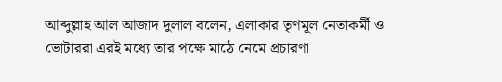আব্দুল্লাহ আল আজাদ দুলাল বলেন, এলাকার তৃণমূল নেতাকর্মী ও ভোটাররা এরই মধ্যে তার পক্ষে মাঠে নেমে প্রচারণা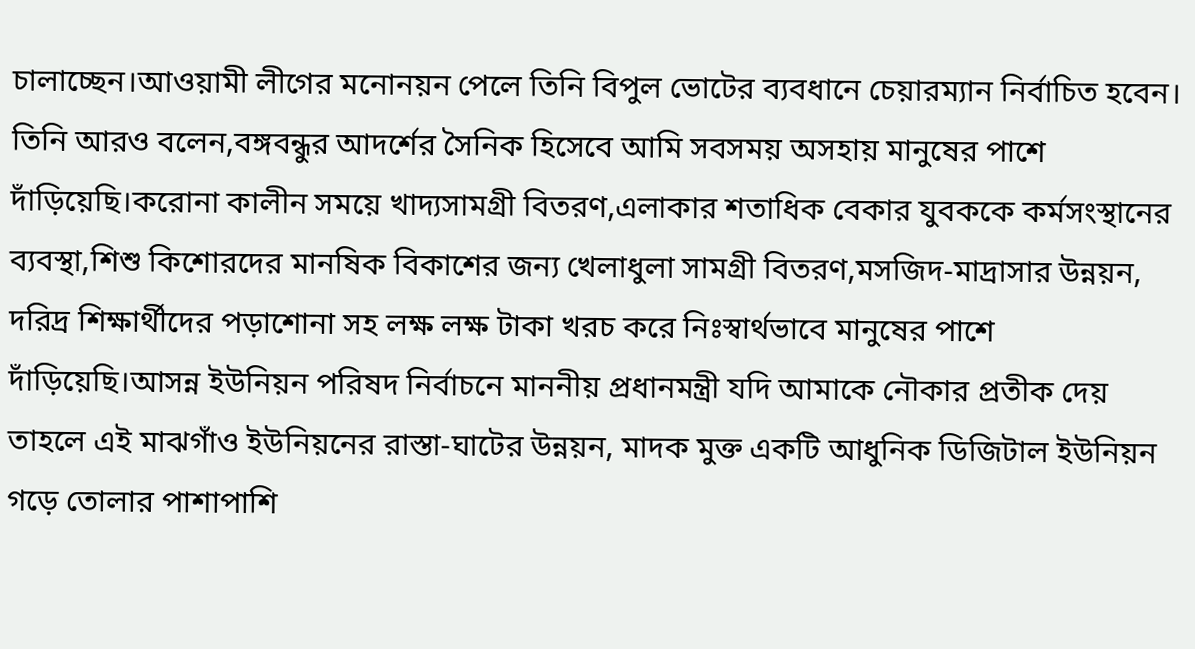চালাচ্ছেন।আওয়ামী লীগের মনোনয়ন পেলে তিনি বিপুল ভোটের ব্যবধানে চেয়ারম্যান নির্বাচিত হবেন।
তিনি আরও বলেন,বঙ্গবন্ধুর আদর্শের সৈনিক হিসেবে আমি সবসময় অসহায় মানুষের পাশে দাঁড়িয়েছি।করোনা কালীন সময়ে খাদ্যসামগ্রী বিতরণ,এলাকার শতাধিক বেকার যুবককে কর্মসংস্থানের ব্যবস্থা,শিশু কিশোরদের মানষিক বিকাশের জন্য খেলাধুলা সামগ্রী বিতরণ,মসজিদ-মাদ্রাসার উন্নয়ন, দরিদ্র শিক্ষার্থীদের পড়াশোনা সহ লক্ষ লক্ষ টাকা খরচ করে নিঃস্বার্থভাবে মানুষের পাশে দাঁড়িয়েছি।আসন্ন ইউনিয়ন পরিষদ নির্বাচনে মাননীয় প্রধানমন্ত্রী যদি আমাকে নৌকার প্রতীক দেয় তাহলে এই মাঝগাঁও ইউনিয়নের রাস্তা-ঘাটের উন্নয়ন, মাদক মুক্ত একটি আধুনিক ডিজিটাল ইউনিয়ন গড়ে তোলার পাশাপাশি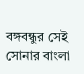বঙ্গবন্ধুর সেই সোনার বাংলা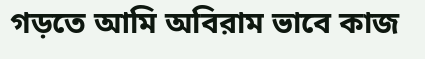গড়তে আমি অবিরাম ভাবে কাজ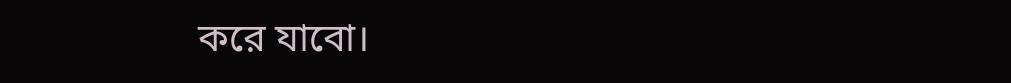করে যাবো।